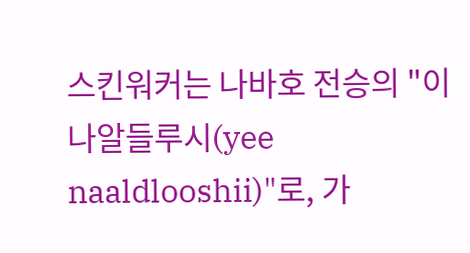스킨워커는 나바호 전승의 "이 나알들루시(yee naaldlooshii)"로, 가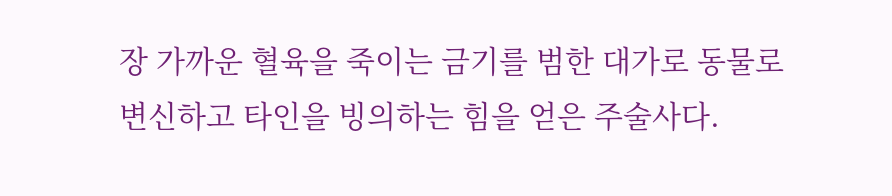장 가까운 혈육을 죽이는 금기를 범한 대가로 동물로 변신하고 타인을 빙의하는 힘을 얻은 주술사다.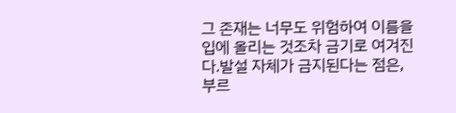그 존재는 너무도 위험하여 이름을 입에 올리는 것조차 금기로 여겨진다.발설 자체가 금지된다는 점은, 부르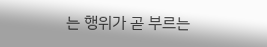는 행위가 곧 부르는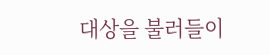대상을 불러들이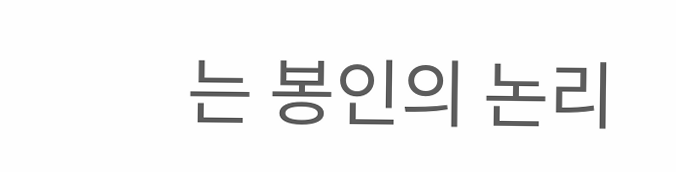는 봉인의 논리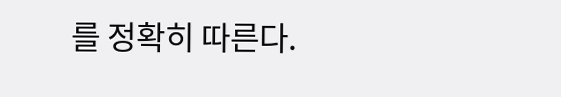를 정확히 따른다.